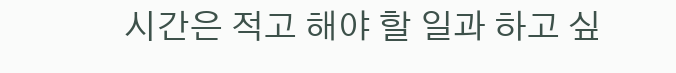시간은 적고 해야 할 일과 하고 싶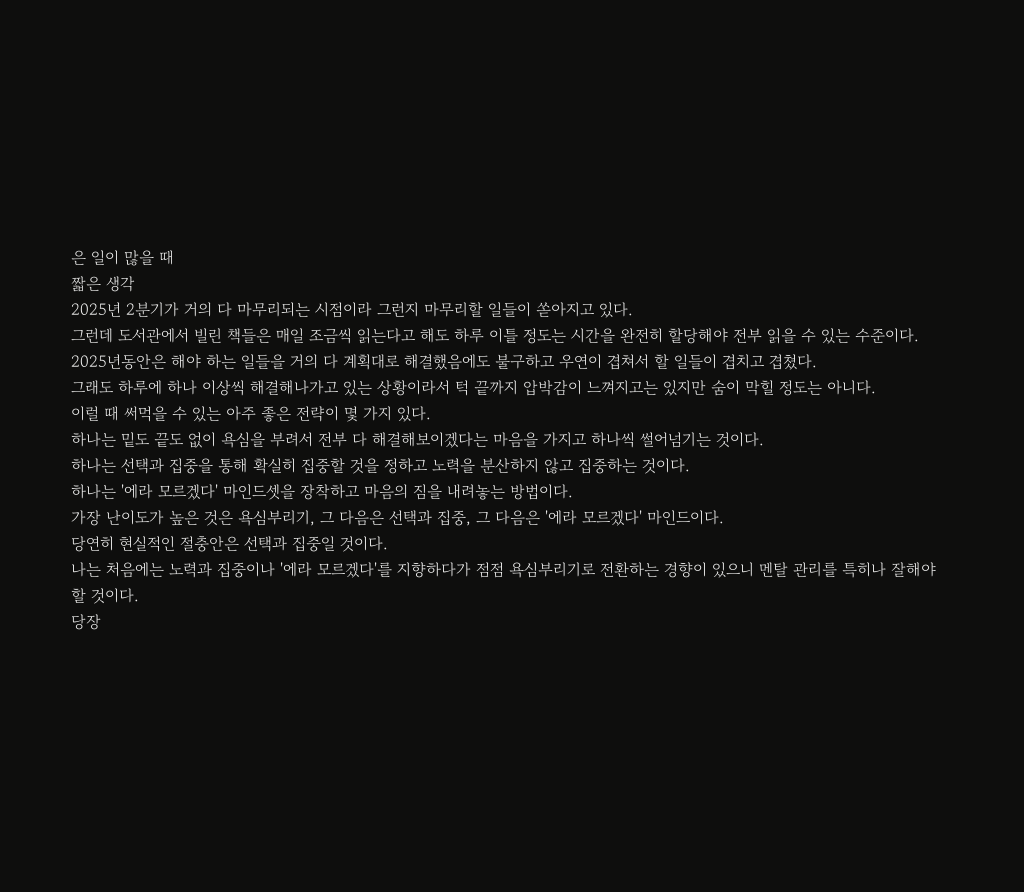은 일이 많을 때
짧은 생각
2025년 2분기가 거의 다 마무리되는 시점이라 그런지 마무리할 일들이 쏟아지고 있다.
그런데 도서관에서 빌린 책들은 매일 조금씩 읽는다고 해도 하루 이틀 정도는 시간을 완전히 할당해야 전부 읽을 수 있는 수준이다.
2025년동안은 해야 하는 일들을 거의 다 계획대로 해결했음에도 불구하고 우연이 겹쳐서 할 일들이 겹치고 겹쳤다.
그래도 하루에 하나 이상씩 해결해나가고 있는 상황이라서 턱 끝까지 압박감이 느껴지고는 있지만 숨이 막힐 정도는 아니다.
이럴 때 써먹을 수 있는 아주 좋은 전략이 몇 가지 있다.
하나는 밑도 끝도 없이 욕심을 부려서 전부 다 해결해보이겠다는 마음을 가지고 하나씩 썰어넘기는 것이다.
하나는 선택과 집중을 통해 확실히 집중할 것을 정하고 노력을 분산하지 않고 집중하는 것이다.
하나는 '에라 모르겠다' 마인드셋을 장착하고 마음의 짐을 내려놓는 방법이다.
가장 난이도가 높은 것은 욕심부리기, 그 다음은 선택과 집중, 그 다음은 '에라 모르겠다' 마인드이다.
당연히 현실적인 절충안은 선택과 집중일 것이다.
나는 처음에는 노력과 집중이나 '에라 모르겠다'를 지향하다가 점점 욕심부리기로 전환하는 경향이 있으니 멘탈 관리를 특히나 잘해야 할 것이다.
당장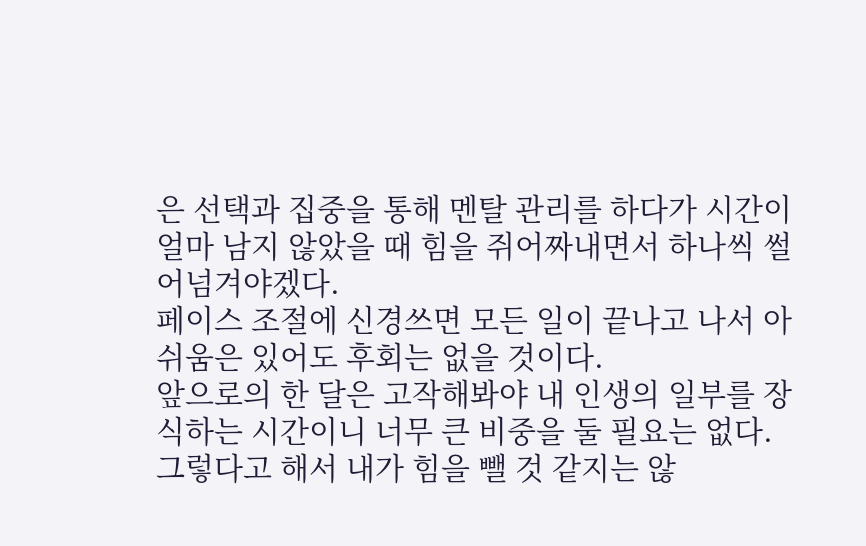은 선택과 집중을 통해 멘탈 관리를 하다가 시간이 얼마 남지 않았을 때 힘을 쥐어짜내면서 하나씩 썰어넘겨야겠다.
페이스 조절에 신경쓰면 모든 일이 끝나고 나서 아쉬움은 있어도 후회는 없을 것이다.
앞으로의 한 달은 고작해봐야 내 인생의 일부를 장식하는 시간이니 너무 큰 비중을 둘 필요는 없다.
그렇다고 해서 내가 힘을 뺄 것 같지는 않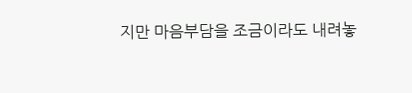지만 마음부담을 조금이라도 내려놓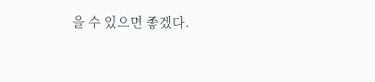을 수 있으면 좋겠다.